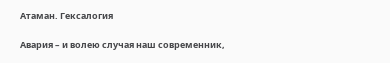Атаман. Гексалогия

Авария – и волею случая наш современник,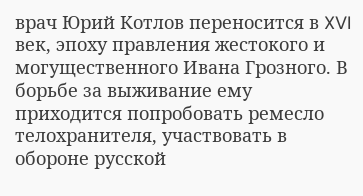врач Юрий Котлов переносится в XVI век, эпоху правления жестокого и могущественного Ивана Грозного. В борьбе за выживание ему приходится попробовать ремесло телохранителя, участвовать в обороне русской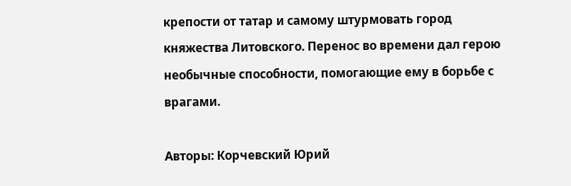крепости от татар и самому штурмовать город княжества Литовского. Перенос во времени дал герою необычные способности, помогающие ему в борьбе с врагами.

Авторы: Корчевский Юрий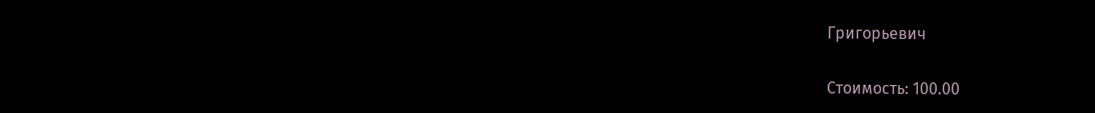Григорьевич

Стоимость: 100.00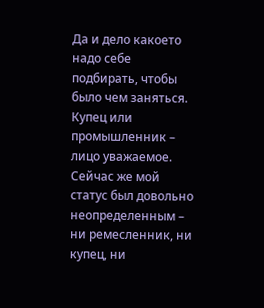Да и дело какоето надо себе подбирать, чтобы было чем заняться. Купец или промышленник – лицо уважаемое. Сейчас же мой статус был довольно неопределенным – ни ремесленник, ни купец, ни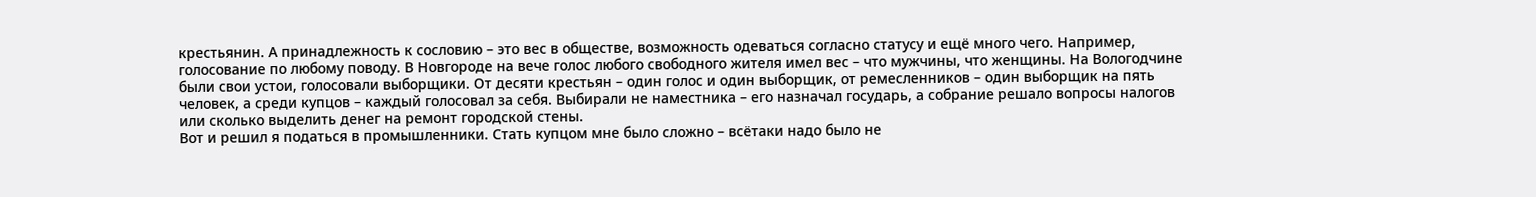крестьянин. А принадлежность к сословию – это вес в обществе, возможность одеваться согласно статусу и ещё много чего. Например, голосование по любому поводу. В Новгороде на вече голос любого свободного жителя имел вес – что мужчины, что женщины. На Вологодчине были свои устои, голосовали выборщики. От десяти крестьян – один голос и один выборщик, от ремесленников – один выборщик на пять человек, а среди купцов – каждый голосовал за себя. Выбирали не наместника – его назначал государь, а собрание решало вопросы налогов или сколько выделить денег на ремонт городской стены.
Вот и решил я податься в промышленники. Стать купцом мне было сложно – всётаки надо было не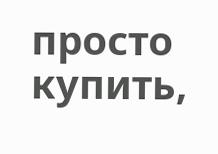просто купить,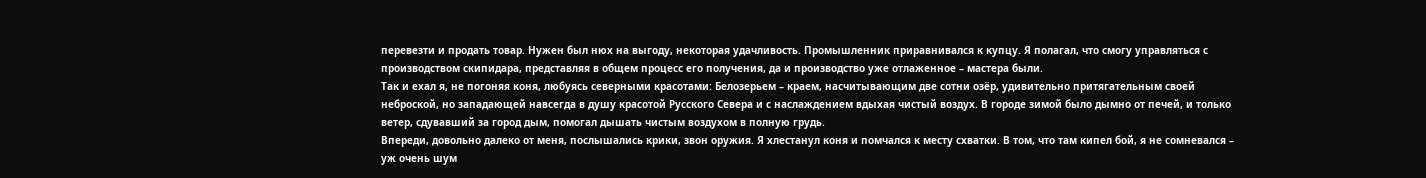перевезти и продать товар. Нужен был нюх на выгоду, некоторая удачливость. Промышленник приравнивался к купцу. Я полагал, что смогу управляться с производством скипидара, представляя в общем процесс его получения, да и производство уже отлаженное – мастера были.
Так и ехал я, не погоняя коня, любуясь северными красотами: Белозерьем – краем, насчитывающим две сотни озёр, удивительно притягательным своей неброской, но западающей навсегда в душу красотой Русского Севера и с наслаждением вдыхая чистый воздух. В городе зимой было дымно от печей, и только ветер, сдувавший за город дым, помогал дышать чистым воздухом в полную грудь.
Впереди, довольно далеко от меня, послышались крики, звон оружия. Я хлестанул коня и помчался к месту схватки. В том, что там кипел бой, я не сомневался – уж очень шум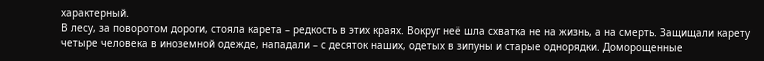характерный.
В лесу, за поворотом дороги, стояла карета – редкость в этих краях. Вокруг неё шла схватка не на жизнь, а на смерть. Защищали карету четыре человека в иноземной одежде, нападали – с десяток наших, одетых в зипуны и старые однорядки. Доморощенные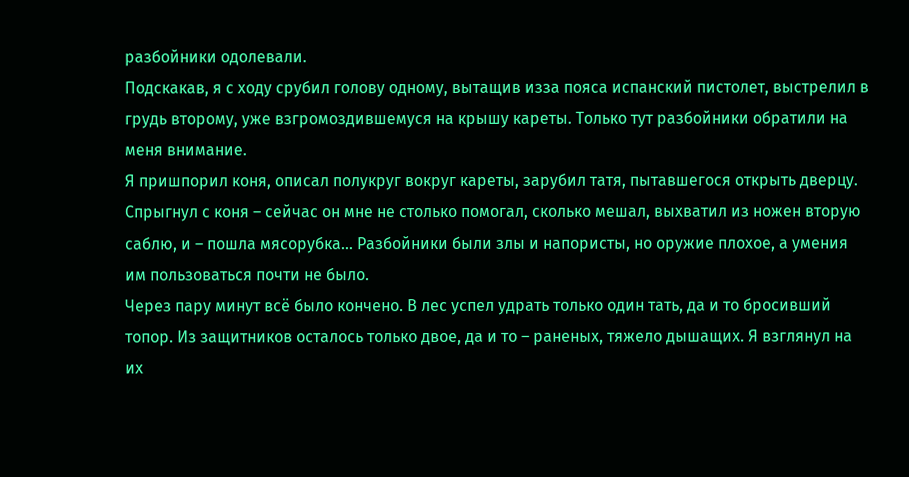разбойники одолевали.
Подскакав, я с ходу срубил голову одному, вытащив изза пояса испанский пистолет, выстрелил в грудь второму, уже взгромоздившемуся на крышу кареты. Только тут разбойники обратили на меня внимание.
Я пришпорил коня, описал полукруг вокруг кареты, зарубил татя, пытавшегося открыть дверцу. Спрыгнул с коня – сейчас он мне не столько помогал, сколько мешал, выхватил из ножен вторую саблю, и – пошла мясорубка… Разбойники были злы и напористы, но оружие плохое, а умения им пользоваться почти не было.
Через пару минут всё было кончено. В лес успел удрать только один тать, да и то бросивший топор. Из защитников осталось только двое, да и то – раненых, тяжело дышащих. Я взглянул на их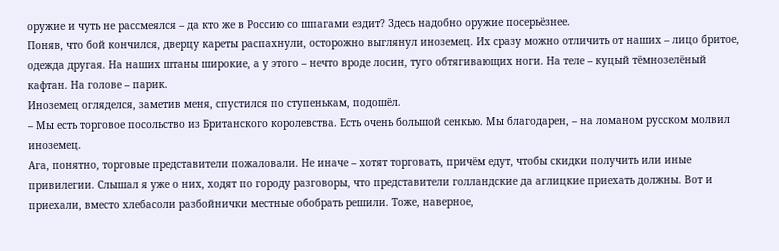оружие и чуть не рассмеялся – да кто же в Россию со шпагами ездит? Здесь надобно оружие посерьёзнее.
Поняв, что бой кончился, дверцу кареты распахнули, осторожно выглянул иноземец. Их сразу можно отличить от наших – лицо бритое, одежда другая. На наших штаны широкие, а у этого – нечто вроде лосин, туго обтягивающих ноги. На теле – куцый тёмнозелёный кафтан. На голове – парик.
Иноземец огляделся, заметив меня, спустился по ступенькам, подошёл.
– Мы есть торговое посольство из Британского королевства. Есть очень большой сенкью. Мы благодарен, – на ломаном русском молвил иноземец.
Ага, понятно, торговые представители пожаловали. Не иначе – хотят торговать, причём едут, чтобы скидки получить или иные привилегии. Слышал я уже о них, ходят по городу разговоры, что представители голландские да аглицкие приехать должны. Вот и приехали, вместо хлебасоли разбойнички местные обобрать решили. Тоже, наверное,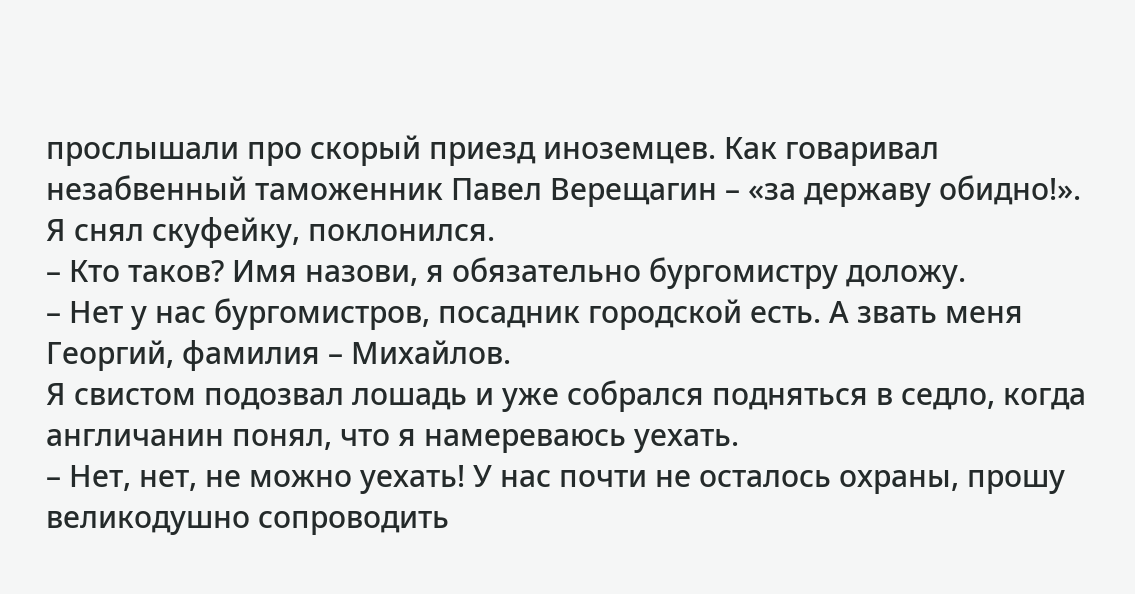прослышали про скорый приезд иноземцев. Как говаривал незабвенный таможенник Павел Верещагин – «за державу обидно!».
Я снял скуфейку, поклонился.
– Кто таков? Имя назови, я обязательно бургомистру доложу.
– Нет у нас бургомистров, посадник городской есть. А звать меня Георгий, фамилия – Михайлов.
Я свистом подозвал лошадь и уже собрался подняться в седло, когда англичанин понял, что я намереваюсь уехать.
– Нет, нет, не можно уехать! У нас почти не осталось охраны, прошу великодушно сопроводить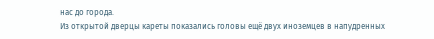нас до города.
Из открытой дверцы кареты показались головы ещё двух иноземцев в напудренных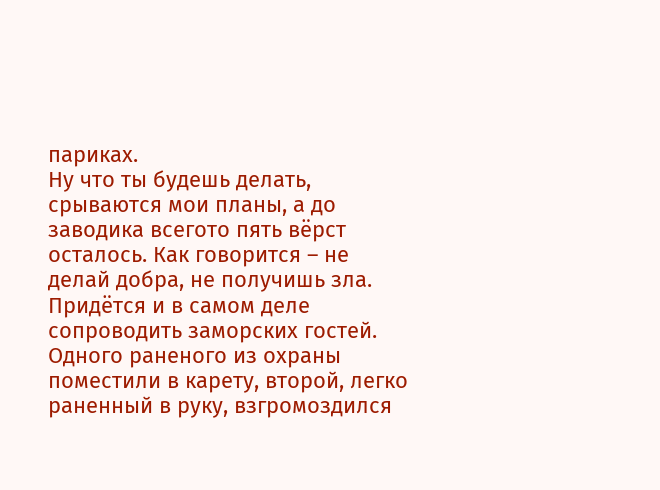париках.
Ну что ты будешь делать, срываются мои планы, а до заводика всегото пять вёрст осталось. Как говорится – не делай добра, не получишь зла. Придётся и в самом деле сопроводить заморских гостей.
Одного раненого из охраны поместили в карету, второй, легко раненный в руку, взгромоздился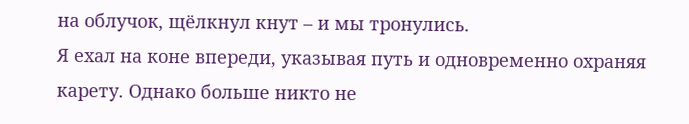на облучок, щёлкнул кнут – и мы тронулись.
Я ехал на коне впереди, указывая путь и одновременно охраняя карету. Однако больше никто не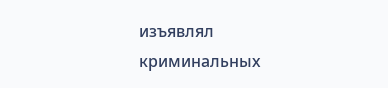изъявлял криминальных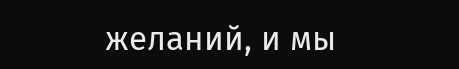желаний, и мы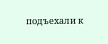подъехали к